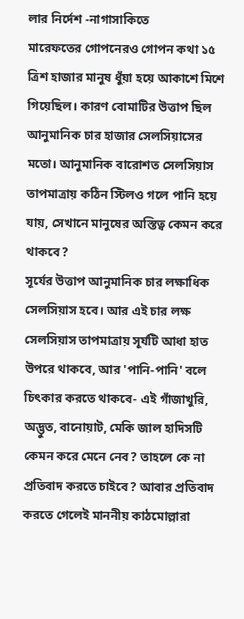লার নির্দেশ -নাগাসাকিতে
মারেফতের গোপনেরও গোপন কথা ১৫
ত্রিশ হাজার মানুষ ধুঁয়া হয়ে আকাশে মিশে গিয়েছিল। কারণ বোমাটির উত্তাপ ছিল আনুমানিক চার হাজার সেলসিয়াসের মতো। আনুমানিক বারোশত সেলসিয়াস তাপমাত্রায় কঠিন স্টিলও গলে পানি হয়ে যায়, সেখানে মানুষের অস্তিত্ব কেমন করে থাকবে?
সূর্যের উত্তাপ আনুমানিক চার লক্ষাধিক সেলসিয়াস হবে। আর এই চার লক্ষ সেলসিয়াস তাপমাত্রায় সূর্যটি আধা হাত উপরে থাকবে, আর 'পানি-পানি' বলে চিৎকার করতে থাকবে- এই গাঁজাখুরি, অদ্ভুত, বানোয়াট, মেকি জাল হাদিসটি কেমন করে মেনে নেব? তাহলে কে না প্রতিবাদ করতে চাইবে? আবার প্রতিবাদ করতে গেলেই মাননীয় কাঠমোল্লারা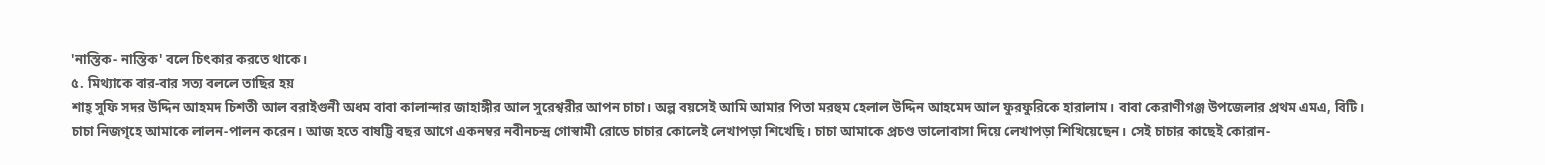'নাস্তিক- নাস্তিক' বলে চিৎকার করতে থাকে।
৫. মিথ্যাকে বার-বার সত্য বললে তাছির হয়
শাহ্ সুফি সদর উদ্দিন আহমদ চিশতী আল বরাইগুনী অধম বাবা কালান্দার জাহাঙ্গীর আল সুরেশ্বরীর আপন চাচা। অল্প বয়সেই আমি আমার পিতা মরহুম হেলাল উদ্দিন আহমেদ আল ফুরফুরিকে হারালাম। বাবা কেরাণীগঞ্জ উপজেলার প্রথম এমএ, বিটি। চাচা নিজগৃহে আমাকে লালন-পালন করেন। আজ হতে বাষট্টি বছর আগে একনম্বর নবীনচন্দ্র গোস্বামী রোডে চাচার কোলেই লেখাপড়া শিখেছি। চাচা আমাকে প্রচণ্ড ভালোবাসা দিয়ে লেখাপড়া শিখিয়েছেন। সেই চাচার কাছেই কোরান-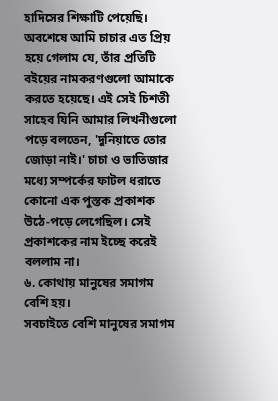হাদিসের শিক্ষাটি পেয়েছি। অবশেষে আমি চাচার এত প্রিয় হয়ে গেলাম যে, তাঁর প্রতিটি বইয়ের নামকরণগুলো আমাকে করতে হয়েছে। এই সেই চিশতী সাহেব যিনি আমার লিখনীগুলো পড়ে বলতেন, 'দুনিয়াতে তোর জোড়া নাই।' চাচা ও ভাতিজার মধ্যে সম্পর্কের ফাটল ধরাতে কোনো এক পুস্তক প্রকাশক উঠে-পড়ে লেগেছিল। সেই প্রকাশকের নাম ইচ্ছে করেই বললাম না।
৬. কোথায় মানুষের সমাগম বেশি হয়।
সবচাইতে বেশি মানুষের সমাগম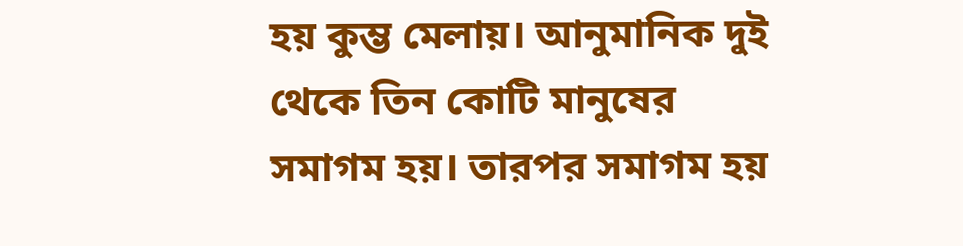হয় কুম্ভ মেলায়। আনুমানিক দুই থেকে তিন কোটি মানুষের সমাগম হয়। তারপর সমাগম হয়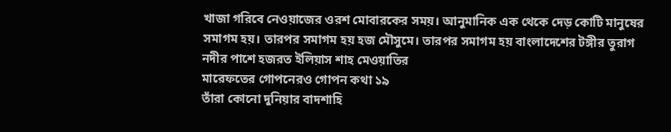খাজা গরিবে নেওয়াজের ওরশ মোবারকের সময়। আনুমানিক এক থেকে দেড় কোটি মানুষের সমাগম হয়। তারপর সমাগম হয় হজ মৌসুমে। তারপর সমাগম হয় বাংলাদেশের টঙ্গীর তুরাগ নদীর পাশে হজরত ইলিয়াস শাহ মেওয়াতির
মারেফতের গোপনেরও গোপন কথা ১৯
তাঁরা কোনো দুনিয়ার বাদশাহি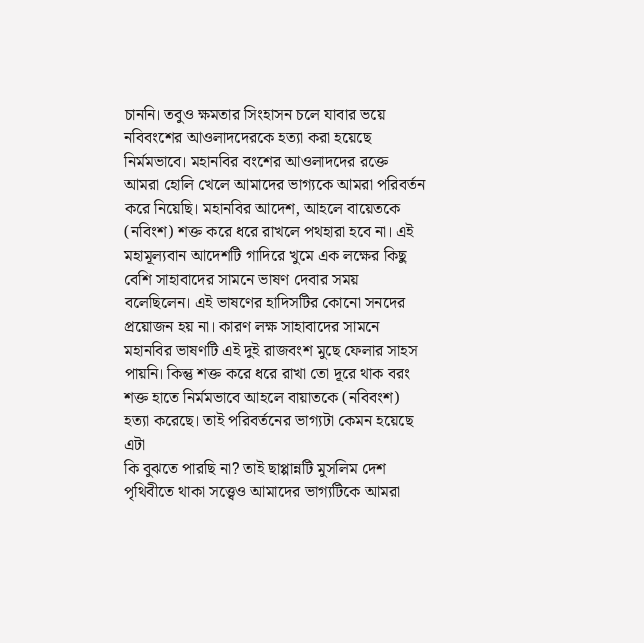চাননি। তবুও ক্ষমতার সিংহাসন চলে যাবার ভয়ে নবিবংশের আওলাদদেরকে হত্যা করা হয়েছে নির্মমভাবে। মহানবির বংশের আওলাদদের রক্তে আমরা হোলি খেলে আমাদের ভাগ্যকে আমরা পরিবর্তন করে নিয়েছি। মহানবির আদেশ, আহলে বায়েতকে (নবিংশ) শক্ত করে ধরে রাখলে পথহারা হবে না। এই মহামূল্যবান আদেশটি গাদিরে খুমে এক লক্ষের কিছু বেশি সাহাবাদের সামনে ভাষণ দেবার সময় বলেছিলেন। এই ভাষণের হাদিসটির কোনো সনদের প্রয়োজন হয় না। কারণ লক্ষ সাহাবাদের সামনে মহানবির ভাষণটি এই দুই রাজবংশ মুছে ফেলার সাহস পায়নি। কিন্তু শক্ত করে ধরে রাখা তো দূরে থাক বরং শক্ত হাতে নির্মমভাবে আহলে বায়াতকে (নবিবংশ) হত্যা করেছে। তাই পরিবর্তনের ভাগ্যটা কেমন হয়েছে এটা
কি বুঝতে পারছি না? তাই ছাপ্পান্নটি মুসলিম দেশ পৃথিবীতে থাকা সত্ত্বেও আমাদের ভাগ্যটিকে আমরা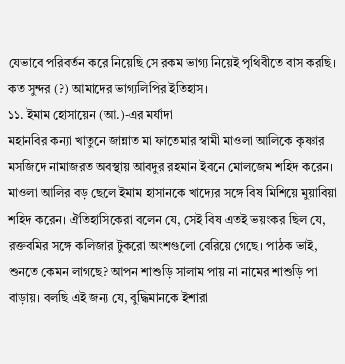যেভাবে পরিবর্তন করে নিয়েছি সে রকম ভাগ্য নিয়েই পৃথিবীতে বাস করছি। কত সুন্দর (?) আমাদের ভাগ্যলিপির ইতিহাস।
১১. ইমাম হোসায়েন (আ.)-এর মর্যাদা
মহানবির কন্যা খাতুনে জান্নাত মা ফাতেমার স্বামী মাওলা আলিকে কৃষ্ণার মসজিদে নামাজরত অবস্থায় আবদুর রহমান ইবনে মোলজেম শহিদ করেন। মাওলা আলির বড় ছেলে ইমাম হাসানকে খাদ্যের সঙ্গে বিষ মিশিয়ে মুয়াবিয়া শহিদ করেন। ঐতিহাসিকেরা বলেন যে, সেই বিষ এতই ভয়ংকর ছিল যে, রক্তবমির সঙ্গে কলিজার টুকরো অংশগুলো বেরিয়ে গেছে। পাঠক ভাই, শুনতে কেমন লাগছে? আপন শাশুড়ি সালাম পায় না নামের শাশুড়ি পা বাড়ায়। বলছি এই জন্য যে, বুদ্ধিমানকে ইশারা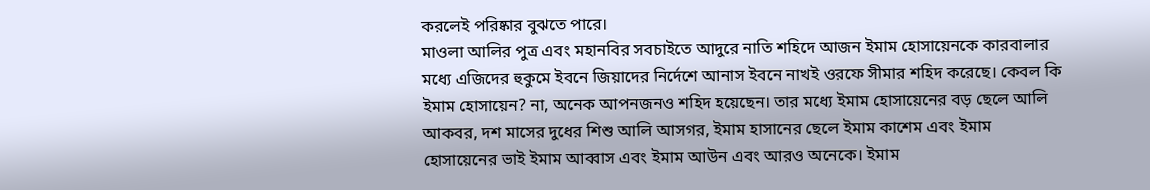করলেই পরিষ্কার বুঝতে পারে।
মাওলা আলির পুত্র এবং মহানবির সবচাইতে আদুরে নাতি শহিদে আজন ইমাম হোসায়েনকে কারবালার মধ্যে এজিদের হুকুমে ইবনে জিয়াদের নির্দেশে আনাস ইবনে নাখই ওরফে সীমার শহিদ করেছে। কেবল কি ইমাম হোসায়েন? না, অনেক আপনজনও শহিদ হয়েছেন। তার মধ্যে ইমাম হোসায়েনের বড় ছেলে আলি আকবর, দশ মাসের দুধের শিশু আলি আসগর, ইমাম হাসানের ছেলে ইমাম কাশেম এবং ইমাম হোসায়েনের ভাই ইমাম আব্বাস এবং ইমাম আউন এবং আরও অনেকে। ইমাম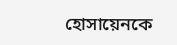হোসায়েনকে